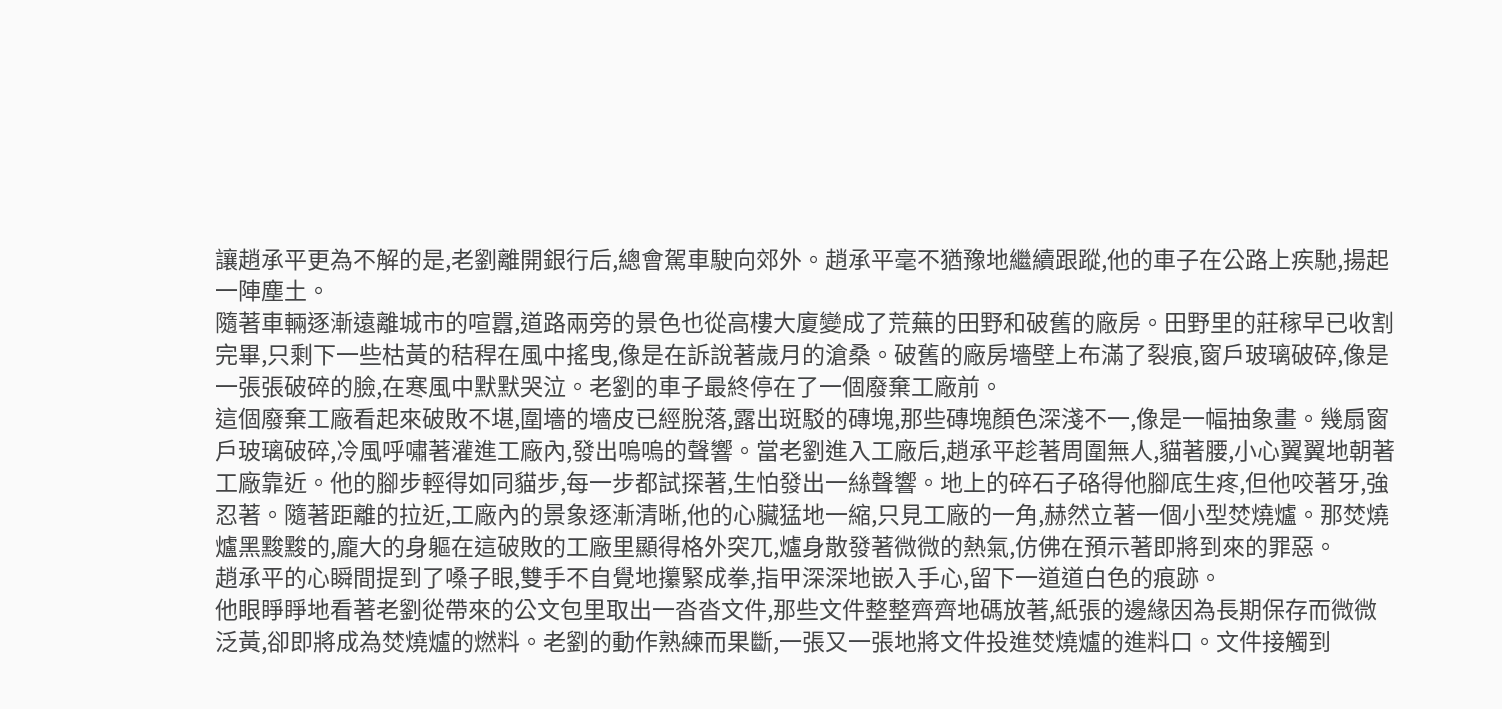讓趙承平更為不解的是,老劉離開銀行后,總會駕車駛向郊外。趙承平毫不猶豫地繼續跟蹤,他的車子在公路上疾馳,揚起一陣塵土。
隨著車輛逐漸遠離城市的喧囂,道路兩旁的景色也從高樓大廈變成了荒蕪的田野和破舊的廠房。田野里的莊稼早已收割完畢,只剩下一些枯黃的秸稈在風中搖曳,像是在訴說著歲月的滄桑。破舊的廠房墻壁上布滿了裂痕,窗戶玻璃破碎,像是一張張破碎的臉,在寒風中默默哭泣。老劉的車子最終停在了一個廢棄工廠前。
這個廢棄工廠看起來破敗不堪,圍墻的墻皮已經脫落,露出斑駁的磚塊,那些磚塊顏色深淺不一,像是一幅抽象畫。幾扇窗戶玻璃破碎,冷風呼嘯著灌進工廠內,發出嗚嗚的聲響。當老劉進入工廠后,趙承平趁著周圍無人,貓著腰,小心翼翼地朝著工廠靠近。他的腳步輕得如同貓步,每一步都試探著,生怕發出一絲聲響。地上的碎石子硌得他腳底生疼,但他咬著牙,強忍著。隨著距離的拉近,工廠內的景象逐漸清晰,他的心臟猛地一縮,只見工廠的一角,赫然立著一個小型焚燒爐。那焚燒爐黑黢黢的,龐大的身軀在這破敗的工廠里顯得格外突兀,爐身散發著微微的熱氣,仿佛在預示著即將到來的罪惡。
趙承平的心瞬間提到了嗓子眼,雙手不自覺地攥緊成拳,指甲深深地嵌入手心,留下一道道白色的痕跡。
他眼睜睜地看著老劉從帶來的公文包里取出一沓沓文件,那些文件整整齊齊地碼放著,紙張的邊緣因為長期保存而微微泛黃,卻即將成為焚燒爐的燃料。老劉的動作熟練而果斷,一張又一張地將文件投進焚燒爐的進料口。文件接觸到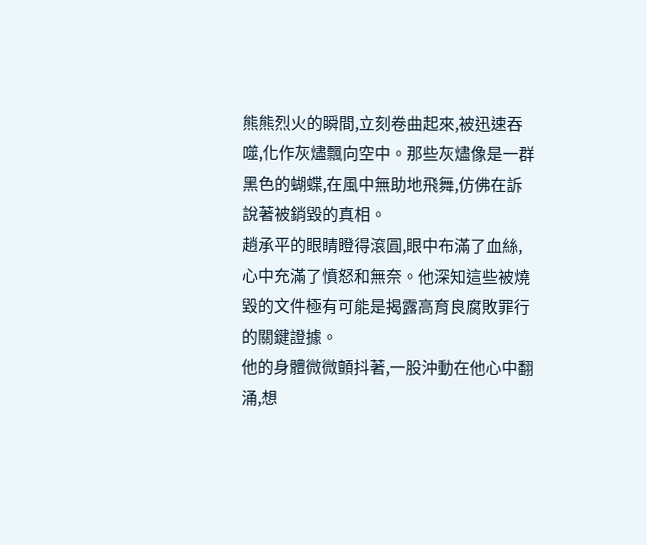熊熊烈火的瞬間,立刻卷曲起來,被迅速吞噬,化作灰燼飄向空中。那些灰燼像是一群黑色的蝴蝶,在風中無助地飛舞,仿佛在訴說著被銷毀的真相。
趙承平的眼睛瞪得滾圓,眼中布滿了血絲,心中充滿了憤怒和無奈。他深知這些被燒毀的文件極有可能是揭露高育良腐敗罪行的關鍵證據。
他的身體微微顫抖著,一股沖動在他心中翻涌,想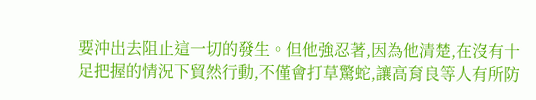要沖出去阻止這一切的發生。但他強忍著,因為他清楚,在沒有十足把握的情況下貿然行動,不僅會打草驚蛇,讓高育良等人有所防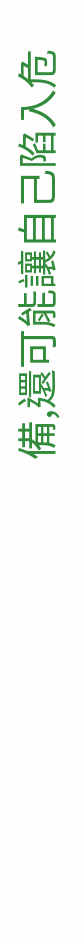備,還可能讓自己陷入危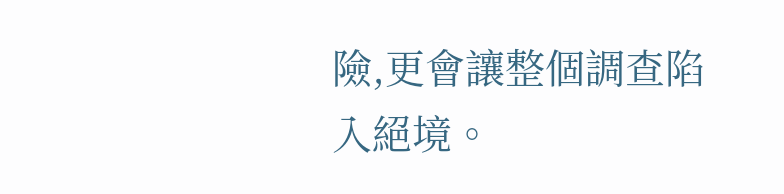險,更會讓整個調查陷入絕境。